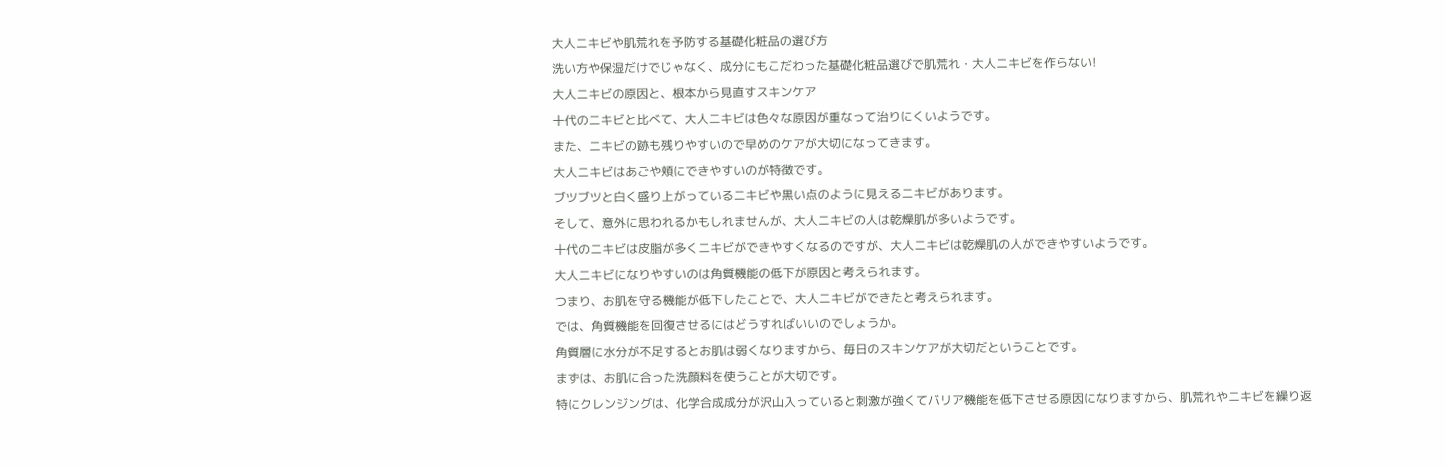大人ニキビや肌荒れを予防する基礎化粧品の選び方
洗い方や保湿だけでじゃなく、成分にもこだわった基礎化粧品選びで肌荒れ・大人ニキビを作らない!
大人ニキビの原因と、根本から見直すスキンケア
十代のニキビと比べて、大人ニキビは色々な原因が重なって治りにくいようです。
また、ニキビの跡も残りやすいので早めのケアが大切になってきます。
大人ニキビはあごや頬にできやすいのが特徴です。
ブツブツと白く盛り上がっているニキビや黒い点のように見えるニキビがあります。
そして、意外に思われるかもしれませんが、大人ニキビの人は乾燥肌が多いようです。
十代のニキビは皮脂が多くニキビができやすくなるのですが、大人ニキビは乾燥肌の人ができやすいようです。
大人ニキビになりやすいのは角質機能の低下が原因と考えられます。
つまり、お肌を守る機能が低下したことで、大人ニキビができたと考えられます。
では、角質機能を回復させるにはどうすればいいのでしょうか。
角質層に水分が不足するとお肌は弱くなりますから、毎日のスキンケアが大切だということです。
まずは、お肌に合った洗顔料を使うことが大切です。
特にクレンジングは、化学合成成分が沢山入っていると刺激が強くてバリア機能を低下させる原因になりますから、肌荒れやニキビを繰り返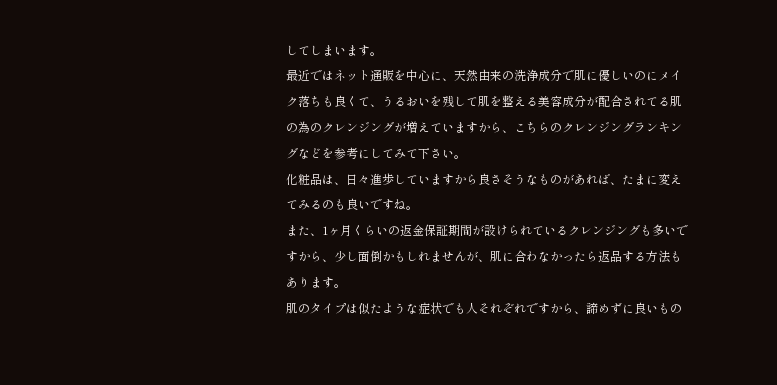してしまいます。
最近ではネット通販を中心に、天然由来の洗浄成分で肌に優しいのにメイク落ちも良くて、うるおいを残して肌を整える美容成分が配合されてる肌の為のクレンジングが増えていますから、こちらのクレンジングランキングなどを参考にしてみて下さい。
化粧品は、日々進歩していますから良さそうなものがあれば、たまに変えてみるのも良いですね。
また、1ヶ月くらいの返金保証期間が設けられているクレンジングも多いですから、少し面倒かもしれませんが、肌に合わなかったら返品する方法もあります。
肌のタイプは似たような症状でも人それぞれですから、諦めずに良いもの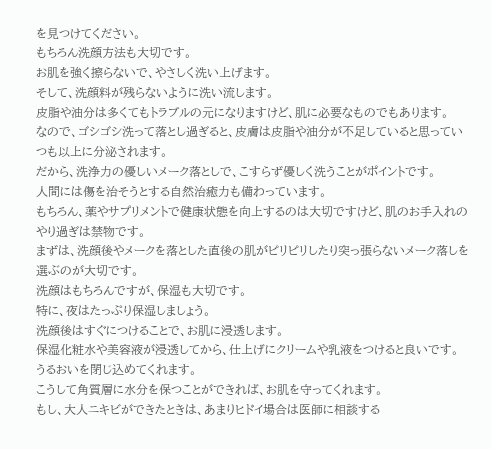を見つけてください。
もちろん洗顔方法も大切です。
お肌を強く擦らないで、やさしく洗い上げます。
そして、洗顔料が残らないように洗い流します。
皮脂や油分は多くてもトラブルの元になりますけど、肌に必要なものでもあります。
なので、ゴシゴシ洗って落とし過ぎると、皮膚は皮脂や油分が不足していると思っていつも以上に分泌されます。
だから、洗浄力の優しいメーク落としで、こすらず優しく洗うことがポイントです。
人間には傷を治そうとする自然治癒力も備わっています。
もちろん、薬やサプリメントで健康状態を向上するのは大切ですけど、肌のお手入れのやり過ぎは禁物です。
まずは、洗顔後やメークを落とした直後の肌がピリピリしたり突っ張らないメーク落しを選ぶのが大切です。
洗顔はもちろんですが、保湿も大切です。
特に、夜はたっぷり保湿しましょう。
洗顔後はすぐにつけることで、お肌に浸透します。
保湿化粧水や美容液が浸透してから、仕上げにクリームや乳液をつけると良いです。
うるおいを閉じ込めてくれます。
こうして角質層に水分を保つことができれば、お肌を守ってくれます。
もし、大人ニキビができたときは、あまりヒドイ場合は医師に相談する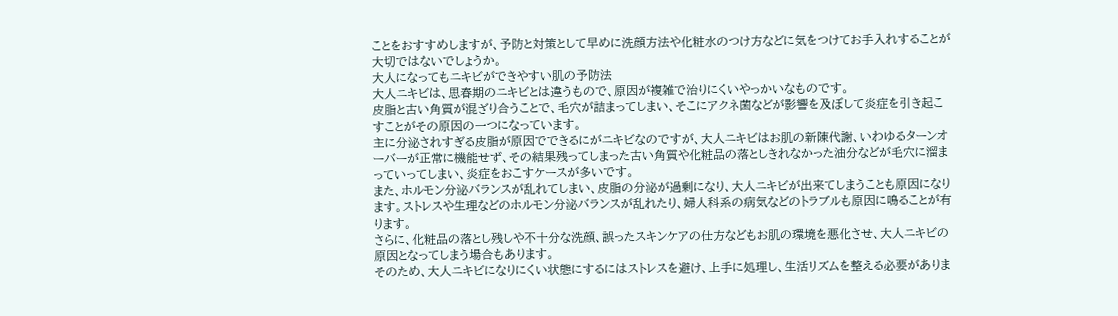ことをおすすめしますが、予防と対策として早めに洗顔方法や化粧水のつけ方などに気をつけてお手入れすることが大切ではないでしょうか。
大人になってもニキビができやすい肌の予防法
大人ニキビは、思春期のニキビとは違うもので、原因が複雑で治りにくいやっかいなものです。
皮脂と古い角質が混ざり合うことで、毛穴が詰まってしまい、そこにアクネ菌などが影響を及ぼして炎症を引き起こすことがその原因の一つになっています。
主に分泌されすぎる皮脂が原因でできるにがニキビなのですが、大人ニキビはお肌の新陳代謝、いわゆるターンオーバーが正常に機能せず、その結果残ってしまった古い角質や化粧品の落としきれなかった油分などが毛穴に溜まっていってしまい、炎症をおこすケースが多いです。
また、ホルモン分泌バランスが乱れてしまい、皮脂の分泌が過剰になり、大人ニキビが出来てしまうことも原因になります。ストレスや生理などのホルモン分泌バランスが乱れたり、婦人科系の病気などのトラブルも原因に鳴ることが有ります。
さらに、化粧品の落とし残しや不十分な洗顔、誤ったスキンケアの仕方などもお肌の環境を悪化させ、大人ニキビの原因となってしまう場合もあります。
そのため、大人ニキビになりにくい状態にするにはストレスを避け、上手に処理し、生活リズムを整える必要がありま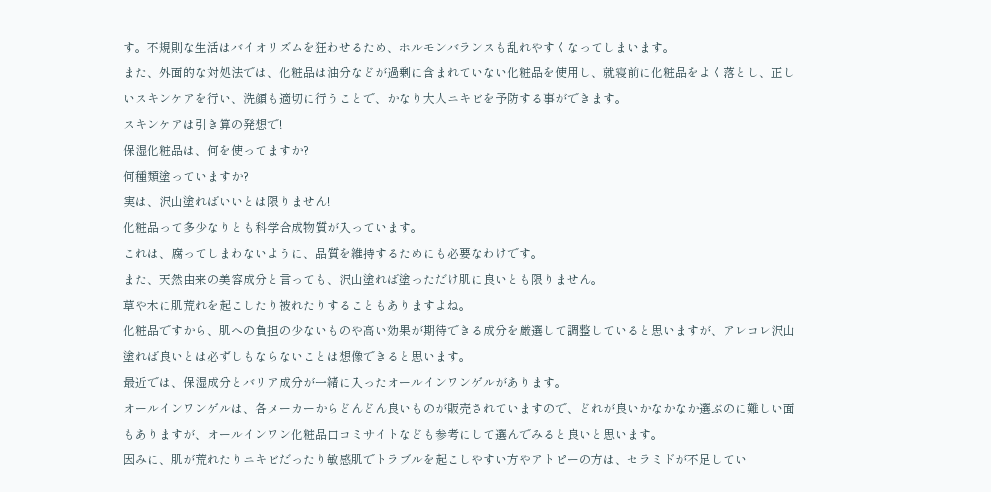す。不規則な生活はバイオリズムを狂わせるため、ホルモンバランスも乱れやすくなってしまいます。
また、外面的な対処法では、化粧品は油分などが過剰に含まれていない化粧品を使用し、就寝前に化粧品をよく落とし、正しいスキンケアを行い、洗顔も適切に行うことで、かなり大人ニキビを予防する事ができます。
スキンケアは引き算の発想で!
保湿化粧品は、何を使ってますか?
何種類塗っていますか?
実は、沢山塗ればいいとは限りません!
化粧品って多少なりとも科学合成物質が入っています。
これは、腐ってしまわないように、品質を維持するためにも必要なわけです。
また、天然由来の美容成分と言っても、沢山塗れば塗っただけ肌に良いとも限りません。
草や木に肌荒れを起こしたり被れたりすることもありますよね。
化粧品ですから、肌への負担の少ないものや高い効果が期待できる成分を厳選して調整していると思いますが、アレコレ沢山塗れば良いとは必ずしもならないことは想像できると思います。
最近では、保湿成分とバリア成分が一緒に入ったオールインワンゲルがあります。
オールインワンゲルは、各メーカーからどんどん良いものが販売されていますので、どれが良いかなかなか選ぶのに難しい面もありますが、オールインワン化粧品口コミサイトなども参考にして選んでみると良いと思います。
因みに、肌が荒れたりニキビだったり敏感肌でトラブルを起こしやすい方やアトピーの方は、セラミドが不足してい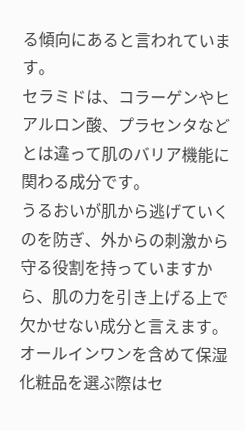る傾向にあると言われています。
セラミドは、コラーゲンやヒアルロン酸、プラセンタなどとは違って肌のバリア機能に関わる成分です。
うるおいが肌から逃げていくのを防ぎ、外からの刺激から守る役割を持っていますから、肌の力を引き上げる上で欠かせない成分と言えます。
オールインワンを含めて保湿化粧品を選ぶ際はセ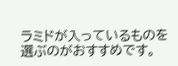ラミドが入っているものを選ぶのがおすすめです。